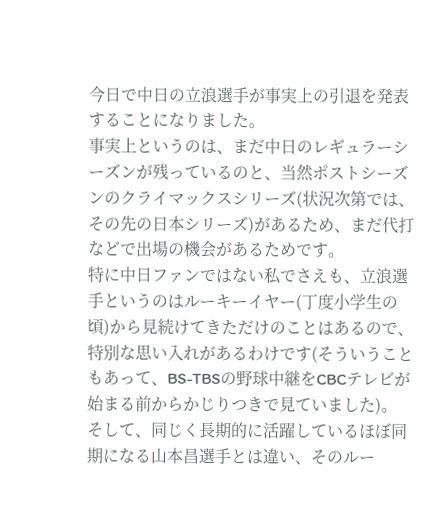今日で中日の立浪選手が事実上の引退を発表することになりました。
事実上というのは、まだ中日のレギュラーシーズンが残っているのと、当然ポストシーズンのクライマックスシリーズ(状況次第では、その先の日本シリーズ)があるため、まだ代打などで出場の機会があるためです。
特に中日ファンではない私でさえも、立浪選手というのはルーキーイヤー(丁度小学生の頃)から見続けてきただけのことはあるので、特別な思い入れがあるわけです(そういうこともあって、BS-TBSの野球中継をCBCテレビが始まる前からかじりつきで見ていました)。
そして、同じく長期的に活躍しているほぼ同期になる山本昌選手とは違い、そのルー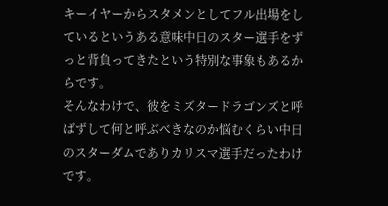キーイヤーからスタメンとしてフル出場をしているというある意味中日のスター選手をずっと背負ってきたという特別な事象もあるからです。
そんなわけで、彼をミズタードラゴンズと呼ばずして何と呼ぶべきなのか悩むくらい中日のスターダムでありカリスマ選手だったわけです。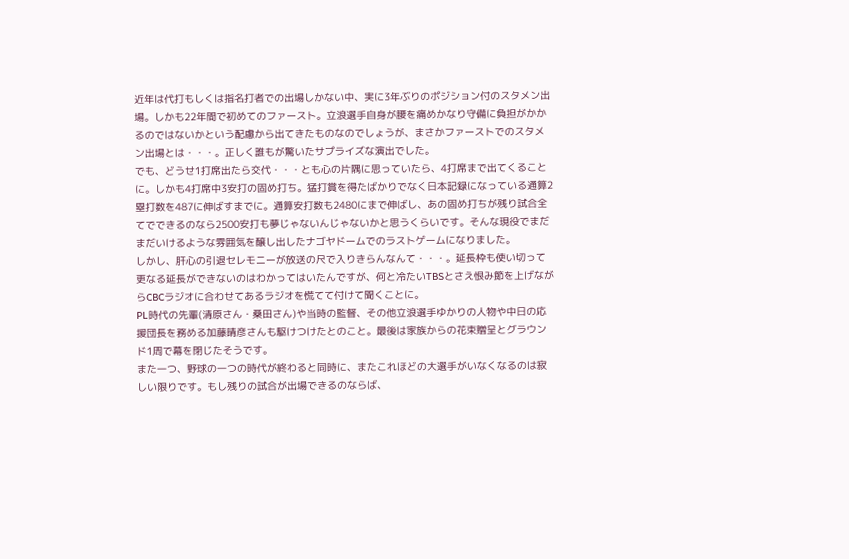近年は代打もしくは指名打者での出場しかない中、実に3年ぶりのポジション付のスタメン出場。しかも22年間で初めてのファースト。立浪選手自身が腰を痛めかなり守備に負担がかかるのではないかという配慮から出てきたものなのでしょうが、まさかファーストでのスタメン出場とは・・・。正しく誰もが驚いたサプライズな演出でした。
でも、どうせ1打席出たら交代・・・とも心の片隅に思っていたら、4打席まで出てくることに。しかも4打席中3安打の固め打ち。猛打賞を得たばかりでなく日本記録になっている通算2塁打数を487に伸ばすまでに。通算安打数も2480にまで伸ばし、あの固め打ちが残り試合全てでできるのなら2500安打も夢じゃないんじゃないかと思うくらいです。そんな現役でまだまだいけるような雰囲気を醸し出したナゴヤドームでのラストゲームになりました。
しかし、肝心の引退セレモニーが放送の尺で入りきらんなんて・・・。延長枠も使い切って更なる延長ができないのはわかってはいたんですが、何と冷たいTBSとさえ恨み節を上げながらCBCラジオに合わせてあるラジオを慌てて付けて聞くことに。
PL時代の先輩(清原さん・桑田さん)や当時の監督、その他立浪選手ゆかりの人物や中日の応援団長を務める加藤晴彦さんも駆けつけたとのこと。最後は家族からの花束贈呈とグラウンド1周で幕を閉じたそうです。
また一つ、野球の一つの時代が終わると同時に、またこれほどの大選手がいなくなるのは寂しい限りです。もし残りの試合が出場できるのならば、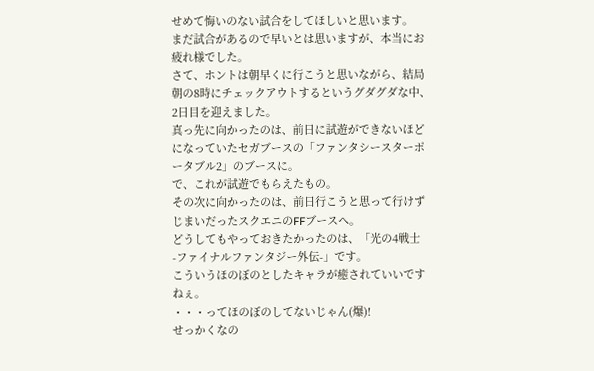せめて悔いのない試合をしてほしいと思います。
まだ試合があるので早いとは思いますが、本当にお疲れ様でした。
さて、ホントは朝早くに行こうと思いながら、結局朝の8時にチェックアウトするというグダグダな中、2日目を迎えました。
真っ先に向かったのは、前日に試遊ができないほどになっていたセガブースの「ファンタシースターポータブル2」のブースに。
で、これが試遊でもらえたもの。
その次に向かったのは、前日行こうと思って行けずじまいだったスクエニのFFブースへ。
どうしてもやっておきたかったのは、「光の4戦士 -ファイナルファンタジー外伝-」です。
こういうほのぼのとしたキャラが癒されていいですねぇ。
・・・ってほのぼのしてないじゃん(爆)!
せっかくなの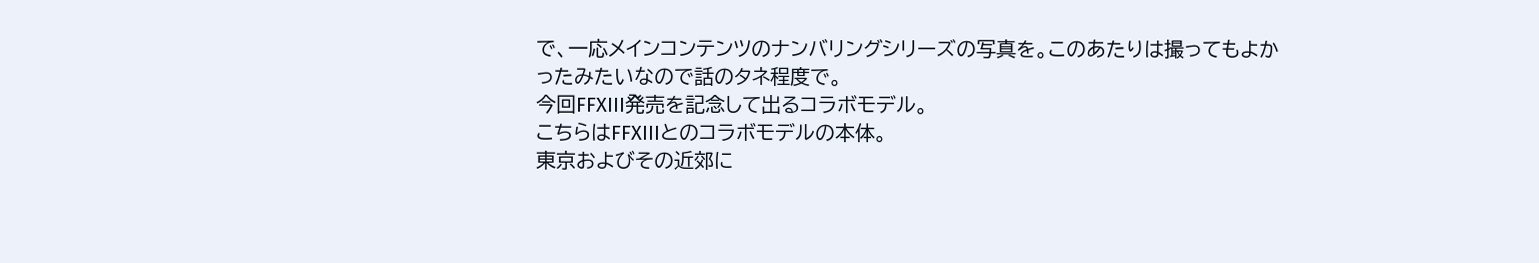で、一応メインコンテンツのナンバリングシリーズの写真を。このあたりは撮ってもよかったみたいなので話のタネ程度で。
今回FFXIII発売を記念して出るコラボモデル。
こちらはFFXIIIとのコラボモデルの本体。
東京およびその近郊に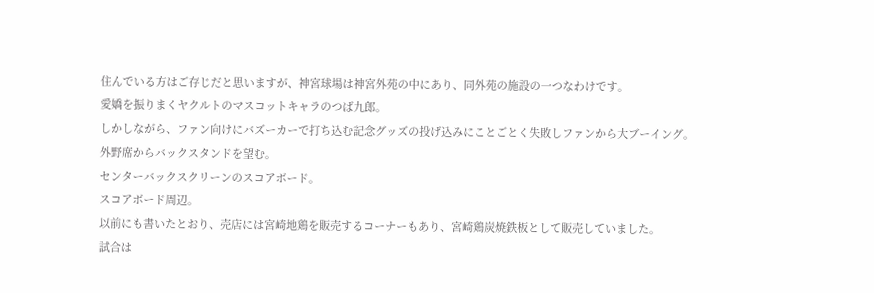住んでいる方はご存じだと思いますが、神宮球場は神宮外苑の中にあり、同外苑の施設の一つなわけです。
愛嬌を振りまくヤクルトのマスコットキャラのつば九郎。
しかしながら、ファン向けにバズーカーで打ち込む記念グッズの投げ込みにことごとく失敗しファンから大ブーイング。
外野席からバックスタンドを望む。
センターバックスクリーンのスコアボード。
スコアボード周辺。
以前にも書いたとおり、売店には宮崎地鶏を販売するコーナーもあり、宮崎鶏炭焼鉄板として販売していました。
試合は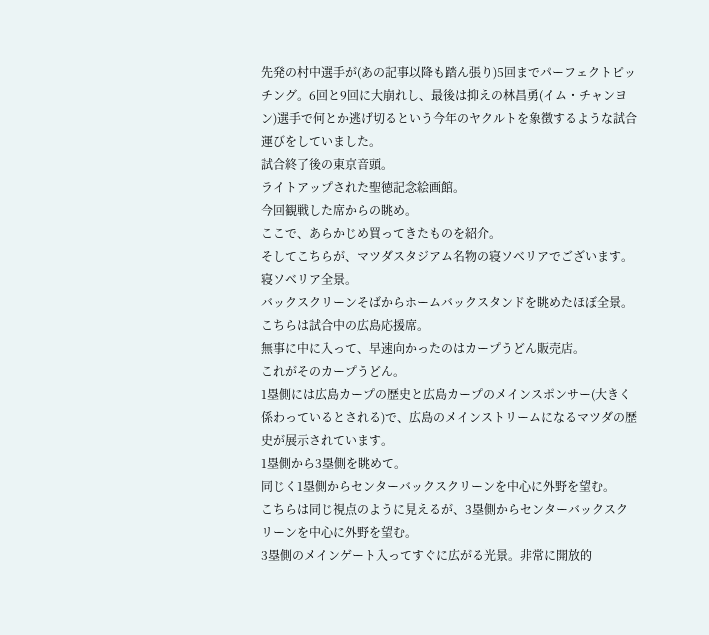先発の村中選手が(あの記事以降も踏ん張り)5回までパーフェクトピッチング。6回と9回に大崩れし、最後は抑えの林昌勇(イム・チャンヨン)選手で何とか逃げ切るという今年のヤクルトを象徴するような試合運びをしていました。
試合終了後の東京音頭。
ライトアップされた聖徳記念絵画館。
今回観戦した席からの眺め。
ここで、あらかじめ買ってきたものを紹介。
そしてこちらが、マツダスタジアム名物の寝ソベリアでございます。
寝ソベリア全景。
バックスクリーンそばからホームバックスタンドを眺めたほぼ全景。
こちらは試合中の広島応援席。
無事に中に入って、早速向かったのはカープうどん販売店。
これがそのカープうどん。
1塁側には広島カープの歴史と広島カープのメインスポンサー(大きく係わっているとされる)で、広島のメインストリームになるマツダの歴史が展示されています。
1塁側から3塁側を眺めて。
同じく1塁側からセンターバックスクリーンを中心に外野を望む。
こちらは同じ視点のように見えるが、3塁側からセンターバックスクリーンを中心に外野を望む。
3塁側のメインゲート入ってすぐに広がる光景。非常に開放的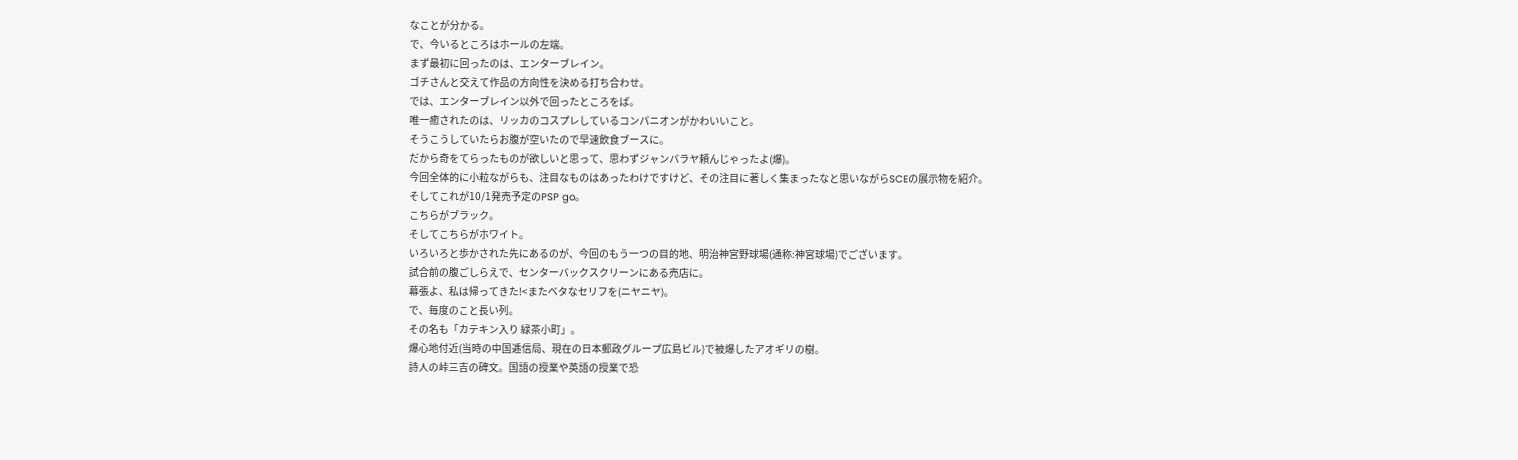なことが分かる。
で、今いるところはホールの左端。
まず最初に回ったのは、エンターブレイン。
ゴチさんと交えて作品の方向性を決める打ち合わせ。
では、エンターブレイン以外で回ったところをば。
唯一癒されたのは、リッカのコスプレしているコンパニオンがかわいいこと。
そうこうしていたらお腹が空いたので早速飲食ブースに。
だから奇をてらったものが欲しいと思って、思わずジャンバラヤ頼んじゃったよ(爆)。
今回全体的に小粒ながらも、注目なものはあったわけですけど、その注目に著しく集まったなと思いながらSCEの展示物を紹介。
そしてこれが10/1発売予定のPSP go。
こちらがブラック。
そしてこちらがホワイト。
いろいろと歩かされた先にあるのが、今回のもう一つの目的地、明治神宮野球場(通称:神宮球場)でございます。
試合前の腹ごしらえで、センターバックスクリーンにある売店に。
幕張よ、私は帰ってきた!<またベタなセリフを(ニヤニヤ)。
で、毎度のこと長い列。
その名も「カテキン入り 緑茶小町」。
爆心地付近(当時の中国逓信局、現在の日本郵政グループ広島ビル)で被爆したアオギリの樹。
詩人の峠三吉の碑文。国語の授業や英語の授業で恐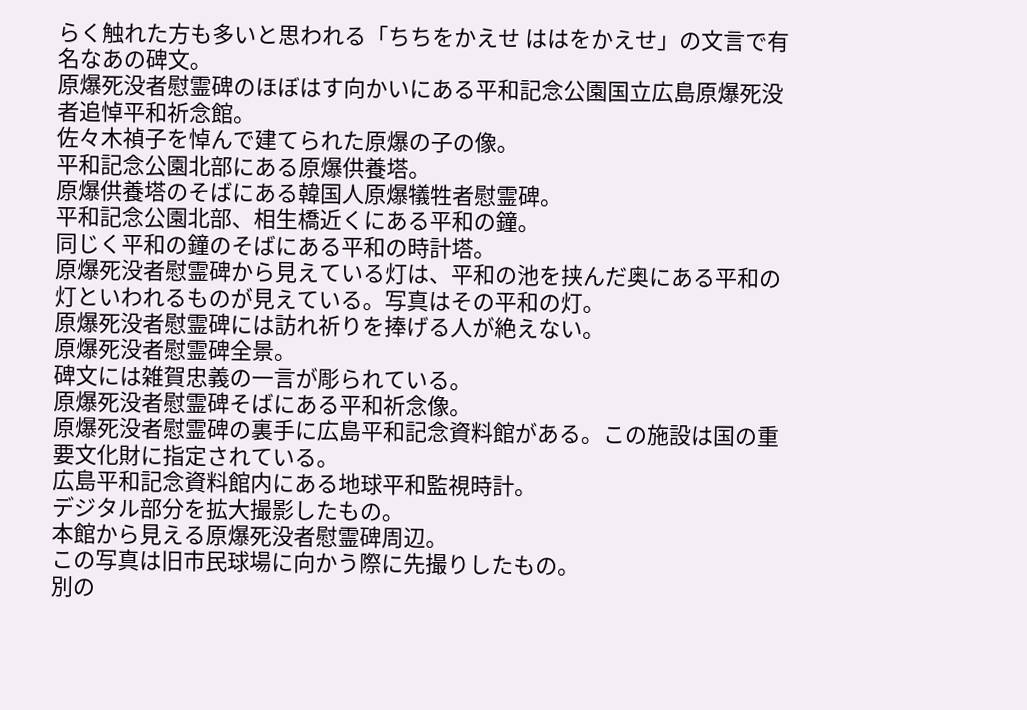らく触れた方も多いと思われる「ちちをかえせ ははをかえせ」の文言で有名なあの碑文。
原爆死没者慰霊碑のほぼはす向かいにある平和記念公園国立広島原爆死没者追悼平和祈念館。
佐々木禎子を悼んで建てられた原爆の子の像。
平和記念公園北部にある原爆供養塔。
原爆供養塔のそばにある韓国人原爆犠牲者慰霊碑。
平和記念公園北部、相生橋近くにある平和の鐘。
同じく平和の鐘のそばにある平和の時計塔。
原爆死没者慰霊碑から見えている灯は、平和の池を挟んだ奥にある平和の灯といわれるものが見えている。写真はその平和の灯。
原爆死没者慰霊碑には訪れ祈りを捧げる人が絶えない。
原爆死没者慰霊碑全景。
碑文には雑賀忠義の一言が彫られている。
原爆死没者慰霊碑そばにある平和祈念像。
原爆死没者慰霊碑の裏手に広島平和記念資料館がある。この施設は国の重要文化財に指定されている。
広島平和記念資料館内にある地球平和監視時計。
デジタル部分を拡大撮影したもの。
本館から見える原爆死没者慰霊碑周辺。
この写真は旧市民球場に向かう際に先撮りしたもの。
別の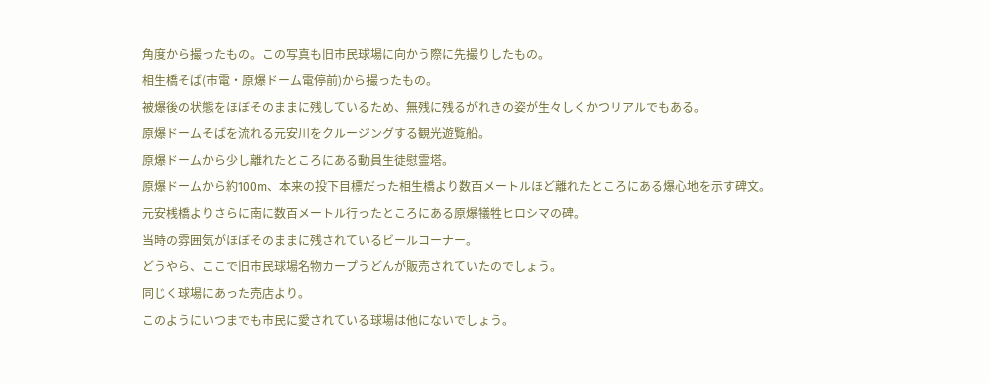角度から撮ったもの。この写真も旧市民球場に向かう際に先撮りしたもの。
相生橋そば(市電・原爆ドーム電停前)から撮ったもの。
被爆後の状態をほぼそのままに残しているため、無残に残るがれきの姿が生々しくかつリアルでもある。
原爆ドームそばを流れる元安川をクルージングする観光遊覧船。
原爆ドームから少し離れたところにある動員生徒慰霊塔。
原爆ドームから約100m、本来の投下目標だった相生橋より数百メートルほど離れたところにある爆心地を示す碑文。
元安桟橋よりさらに南に数百メートル行ったところにある原爆犠牲ヒロシマの碑。
当時の雰囲気がほぼそのままに残されているビールコーナー。
どうやら、ここで旧市民球場名物カープうどんが販売されていたのでしょう。
同じく球場にあった売店より。
このようにいつまでも市民に愛されている球場は他にないでしょう。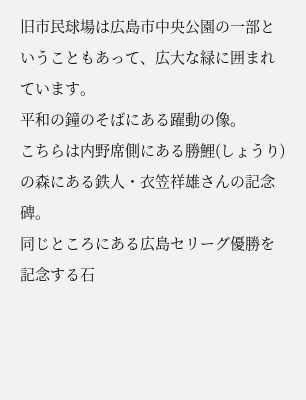旧市民球場は広島市中央公園の一部ということもあって、広大な緑に囲まれています。
平和の鐘のそばにある躍動の像。
こちらは内野席側にある勝鯉(しょうり)の森にある鉄人・衣笠祥雄さんの記念碑。
同じところにある広島セリーグ優勝を記念する石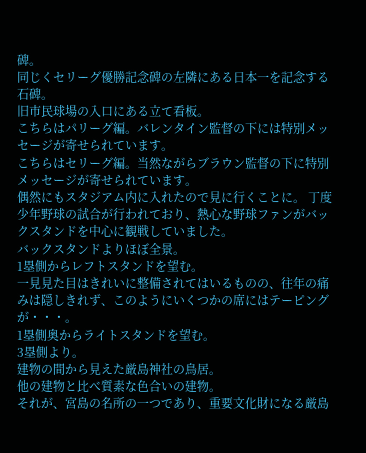碑。
同じくセリーグ優勝記念碑の左隣にある日本一を記念する石碑。
旧市民球場の入口にある立て看板。
こちらはパリーグ編。バレンタイン監督の下には特別メッセージが寄せられています。
こちらはセリーグ編。当然ながらブラウン監督の下に特別メッセージが寄せられています。
偶然にもスタジアム内に入れたので見に行くことに。 丁度少年野球の試合が行われており、熱心な野球ファンがバックスタンドを中心に観戦していました。
バックスタンドよりほぼ全景。
1塁側からレフトスタンドを望む。
一見見た目はきれいに整備されてはいるものの、往年の痛みは隠しきれず、このようにいくつかの席にはテーピングが・・・。
1塁側奥からライトスタンドを望む。
3塁側より。
建物の間から見えた厳島神社の鳥居。
他の建物と比べ質素な色合いの建物。
それが、宮島の名所の一つであり、重要文化財になる厳島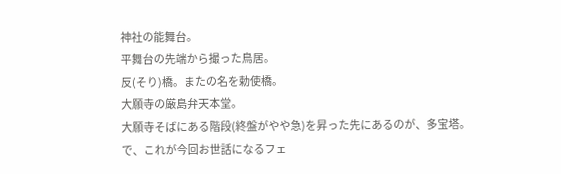神社の能舞台。
平舞台の先端から撮った鳥居。
反(そり)橋。またの名を勅使橋。
大願寺の厳島弁天本堂。
大願寺そばにある階段(終盤がやや急)を昇った先にあるのが、多宝塔。
で、これが今回お世話になるフェ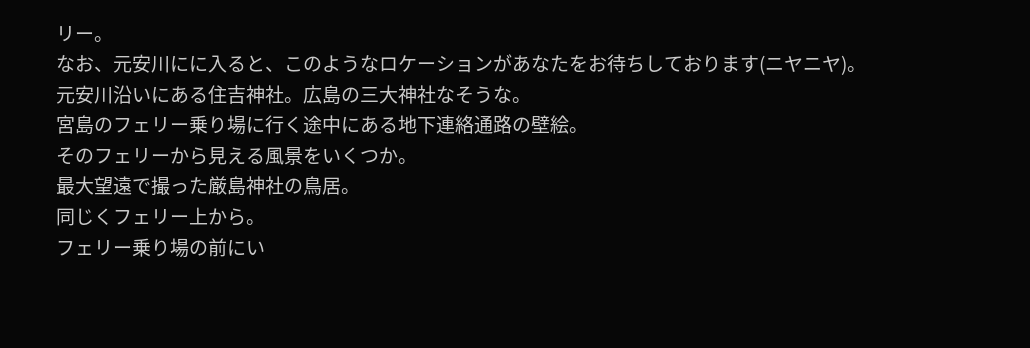リー。
なお、元安川にに入ると、このようなロケーションがあなたをお待ちしております(ニヤニヤ)。
元安川沿いにある住吉神社。広島の三大神社なそうな。
宮島のフェリー乗り場に行く途中にある地下連絡通路の壁絵。
そのフェリーから見える風景をいくつか。
最大望遠で撮った厳島神社の鳥居。
同じくフェリー上から。
フェリー乗り場の前にい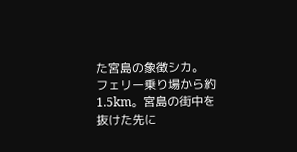た宮島の象徴シカ。
フェリー乗り場から約1.5km。宮島の街中を抜けた先に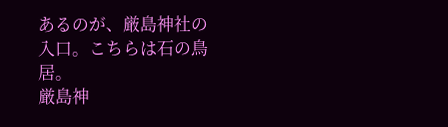あるのが、厳島神社の入口。こちらは石の鳥居。
厳島神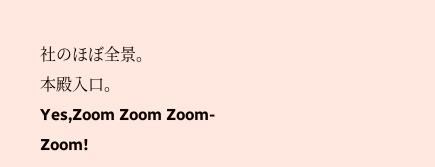社のほぼ全景。
本殿入口。
Yes,Zoom Zoom Zoom-Zoom!